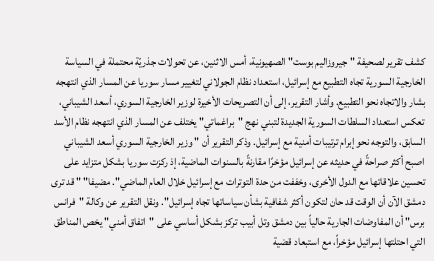كشف تقرير لصحيفة "جيروزاليم بوست" الصهيونية، أمس الاثنين، عن تحولات جذريّة محتملة في السياسة الخارجية السورية تجاه التطبيع مع إسرائيل، استعداد نظام الجولاني لتغيير مسار سوريا عن المسار الذي انتهجه بشار والاتجاه نحو التطبيع. وأشار التقرير، إلى أن التصريحات الأخيرة لوزير الخارجية السوري، أسعد الشيباني، تعكس استعداد السلطات السورية الجديدة لتبني نهج "براغماتي" يختلف عن المسار الذي انتهجه نظام الأسد السابق، والتوجه نحو إبرام ترتيبات أمنية مع إسرائيل. وذكر التقرير أن " وزير الخارجية السوري أسعد الشيباني اصبح أكثر صراحةً في حديثه عن إسرائيل مؤخرًا مقارنةً بالسنوات الماضية، إذ ركزت سوريا بشكل متزايد على تحسين علاقاتها مع الدول الأخرى، وخففت من حدة التوترات مع إسرائيل خلال العام الماضي". مضيفا" " قد ترى دمشق الآن أن الوقت قد حان لتكون أكثر شفافية بشأن سياساتها تجاه إسرائيل". ونقل التقرير عن وكالة "فرانس برس" أن المفاوضات الجارية حالياً بين دمشق وتل أبيب تركز بشكل أساسي على "اتفاق أمني" يخص المناطق التي احتلتها إسرائيل مؤخراً، مع استبعاد قضية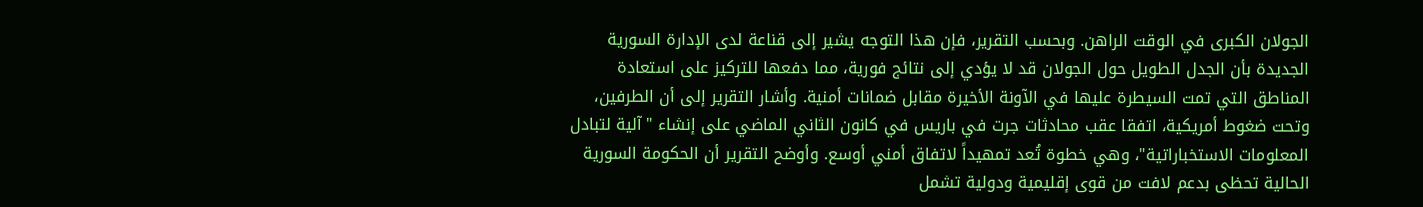الجولان الكبرى في الوقت الراهن. وبحسب التقرير، فإن هذا التوجه يشير إلى قناعة لدى الإدارة السورية الجديدة بأن الجدل الطويل حول الجولان قد لا يؤدي إلى نتائج فورية، مما دفعها للتركيز على استعادة المناطق التي تمت السيطرة عليها في الآونة الأخيرة مقابل ضمانات أمنية. وأشار التقرير إلى أن الطرفين، وتحت ضغوط أمريكية، اتفقا عقب محادثات جرت في باريس في كانون الثاني الماضي على إنشاء "آلية لتبادل المعلومات الاستخباراتية"، وهي خطوة تُعد تمهيداً لاتفاق أمني أوسع. وأوضح التقرير أن الحكومة السورية الحالية تحظى بدعم لافت من قوى إقليمية ودولية تشمل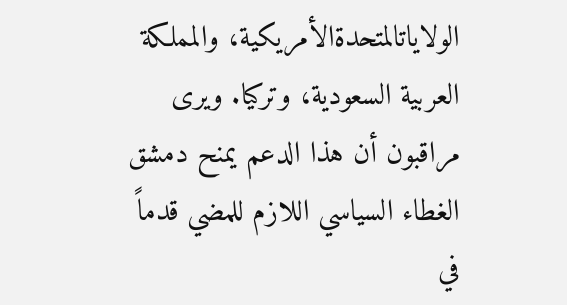الولاياتالمتحدةالأمريكية، والمملكة العربية السعودية، وتركيا. ويرى مراقبون أن هذا الدعم يمنح دمشق الغطاء السياسي اللازم للمضي قدماً في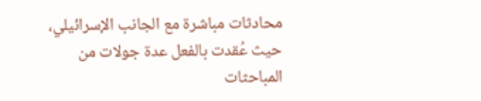محادثات مباشرة مع الجانب الإسرائيلي، حيث عُقدت بالفعل عدة جولات من المباحثات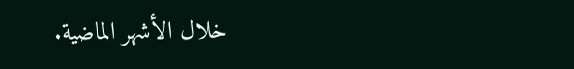خلال الأشهر الماضية.